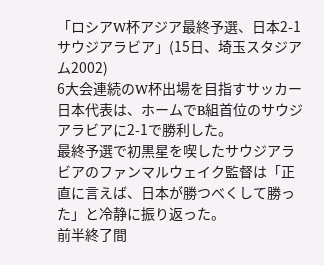「ロシアW杯アジア最終予選、日本2-1サウジアラビア」(15日、埼玉スタジアム2002)
6大会連続のW杯出場を目指すサッカー日本代表は、ホームでB組首位のサウジアラビアに2-1で勝利した。
最終予選で初黒星を喫したサウジアラビアのファンマルウェイク監督は「正直に言えば、日本が勝つべくして勝った」と冷静に振り返った。
前半終了間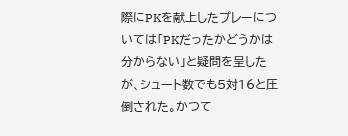際にPKを献上したプレーについては「PKだったかどうかは分からない」と疑問を呈したが、シュート数でも5対16と圧倒された。かつて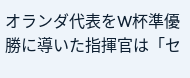オランダ代表をW杯準優勝に導いた指揮官は「セ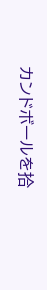カンドボールを拾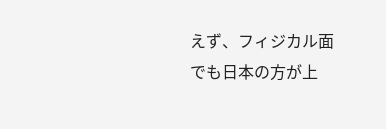えず、フィジカル面でも日本の方が上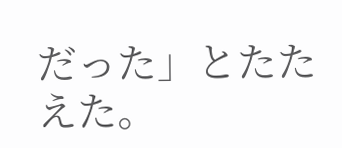だった」とたたえた。